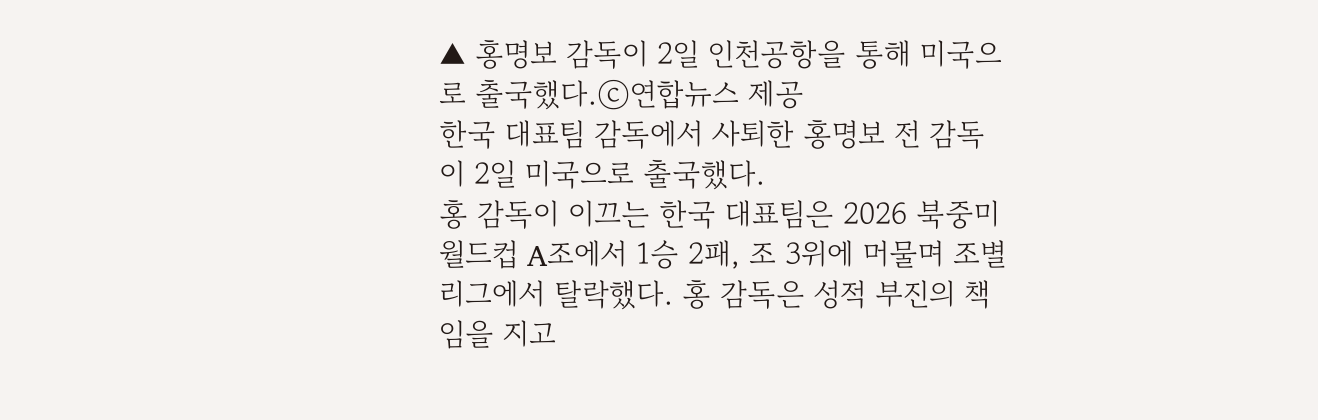▲ 홍명보 감독이 2일 인천공항을 통해 미국으로 출국했다.ⓒ연합뉴스 제공
한국 대표팀 감독에서 사퇴한 홍명보 전 감독이 2일 미국으로 출국했다.
홍 감독이 이끄는 한국 대표팀은 2026 북중미 월드컵 A조에서 1승 2패, 조 3위에 머물며 조별리그에서 탈락했다. 홍 감독은 성적 부진의 책임을 지고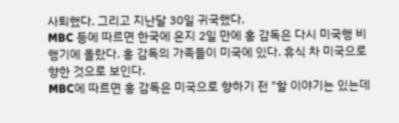사퇴했다. 그리고 지난달 30일 귀국했다.
MBC 등에 따르면 한국에 온지 2일 만에 홍 감독은 다시 미국행 비행기에 올랐다. 홍 감독의 가족들이 미국에 있다. 휴식 차 미국으로 향한 것으로 보인다.
MBC에 따르면 홍 감독은 미국으로 향하기 전 "할 이야기는 있는데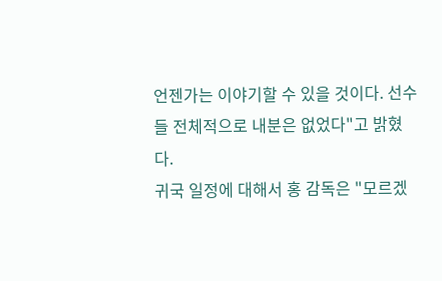언젠가는 이야기할 수 있을 것이다. 선수들 전체적으로 내분은 없었다"고 밝혔다.
귀국 일정에 대해서 홍 감독은 "모르겠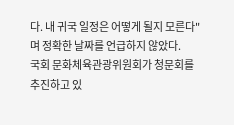다. 내 귀국 일정은 어떻게 될지 모른다"며 정확한 날짜를 언급하지 않았다.
국회 문화체육관광위원회가 청문회를 추진하고 있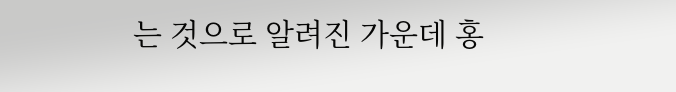는 것으로 알려진 가운데 홍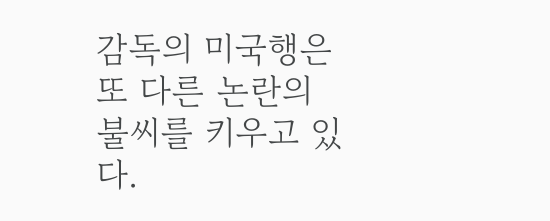감독의 미국행은 또 다른 논란의 불씨를 키우고 있다.